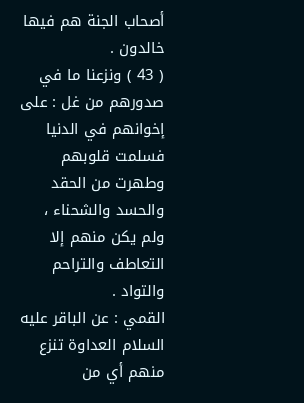أصحاب الجنة هم فيها خالدون .
( 43 ) ونزعنا ما في صدورهم من غل : على إخوانهم في الدنيا فسلمت قلوبهم
وطهرت من الحقد والحسد والشحناء ، ولم يكن منهم إلا التعاطف والتراحم والتواد .
القمي : عن الباقر عليه السلام العداوة تنزع منهم أي من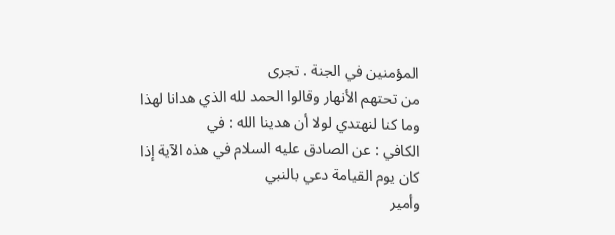المؤمنين في الجنة . تجرى
من تحتهم الأنهار وقالوا الحمد لله الذي هدانا لهذا وما كنا لنهتدي لولا أن هدينا الله : في
الكافي : عن الصادق عليه السلام في هذه الآية إذا كان يوم القيامة دعي بالنبي
وأمير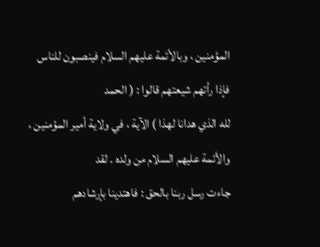المؤمنين ، وبالأئمة عليهم السلام فينصبون للناس فإذا رأتهم شيعتهم قالوا : ( الحمد
لله الذي هدانا لهذا ) الآية ، في ولاية أمير المؤمنين ، والأئمة عليهم السلام من ولده . لقد
جاءت رسل ربنا بالحق : فاهتدينا بإرشادهم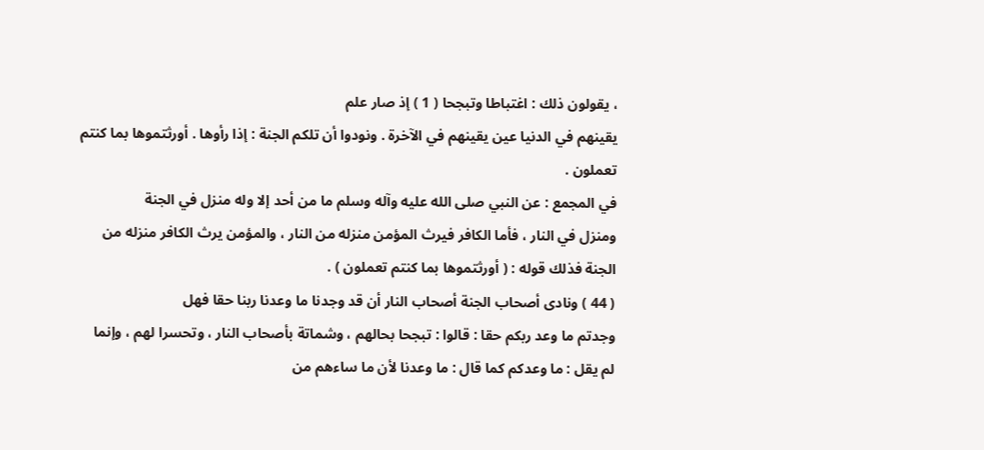، يقولون ذلك : اغتباطا وتبجحا ( 1 ) إذ صار علم
يقينهم في الدنيا عين يقينهم في الآخرة . ونودوا أن تلكم الجنة : إذا رأوها . أورثتموها بما كنتم
تعملون .
في المجمع : عن النبي صلى الله عليه وآله وسلم ما من أحد إلا وله منزل في الجنة
ومنزل في النار ، فأما الكافر فيرث المؤمن منزله من النار ، والمؤمن يرث الكافر منزله من
الجنة فذلك قوله : ( أورثتموها بما كنتم تعملون ) .
( 44 ) ونادى أصحاب الجنة أصحاب النار أن قد وجدنا ما وعدنا ربنا حقا فهل
وجدتم ما وعد ربكم حقا : قالوا : تبجحا بحالهم ، وشماتة بأصحاب النار ، وتحسرا لهم ، وإنما
لم يقل : ما وعدكم كما قال : ما وعدنا لأن ما ساءهم من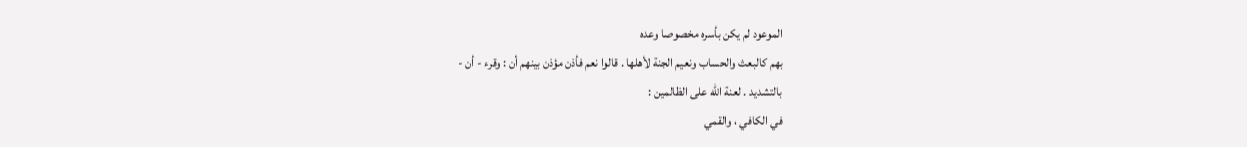الموعود لم يكن بأسره مخصوصا وعده
بهم كالبعث والحساب ونعيم الجنة لأهلها . قالوا نعم فأذن مؤذن بينهم أن : وقرء - أن -
بالتشديد . لعنة الله على الظالمين :
في الكافي ، والقمي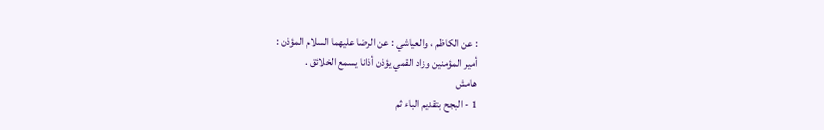: عن الكاظم ، والعياشي : عن الرضا عليهما السلام المؤذن :
أمير المؤمنين وزاد القمي يؤذن أذانا يسمع الخلائق .
هامش
1 - البجح بتقديم الباء ثم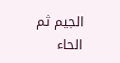الجيم ثم الحاء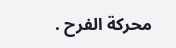محركة الفرح .